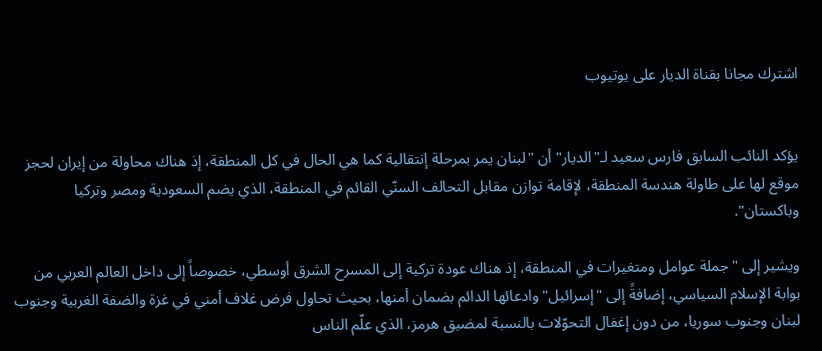اشترك مجانا بقناة الديار على يوتيوب


يؤكد النائب السابق فارس سعيد لـ"الديار" أن "لبنان يمر بمرحلة إنتقالية كما هي الحال في كل المنطقة، إذ هناك محاولة من إيران لحجز موقع لها على طاولة هندسة المنطقة، لإقامة توازن مقابل التحالف السنّي القائم في المنطقة، الذي يضم السعودية ومصر وتركيا وباكستان".

ويشير إلى "جملة عوامل ومتغيرات في المنطقة، إذ هناك عودة تركية إلى المسرح الشرق أوسطي، خصوصاً إلى داخل العالم العربي من بوابة الإسلام السياسي، إضافةً إلى "إسرائيل" وادعائها الدائم بضمان أمنها، بحيث تحاول فرض غلاف أمني في غزة والضفة الغربية وجنوب لبنان وجنوب سوريا، من دون إغفال التحوّلات بالنسبة لمضيق هرمز، الذي علّم الناس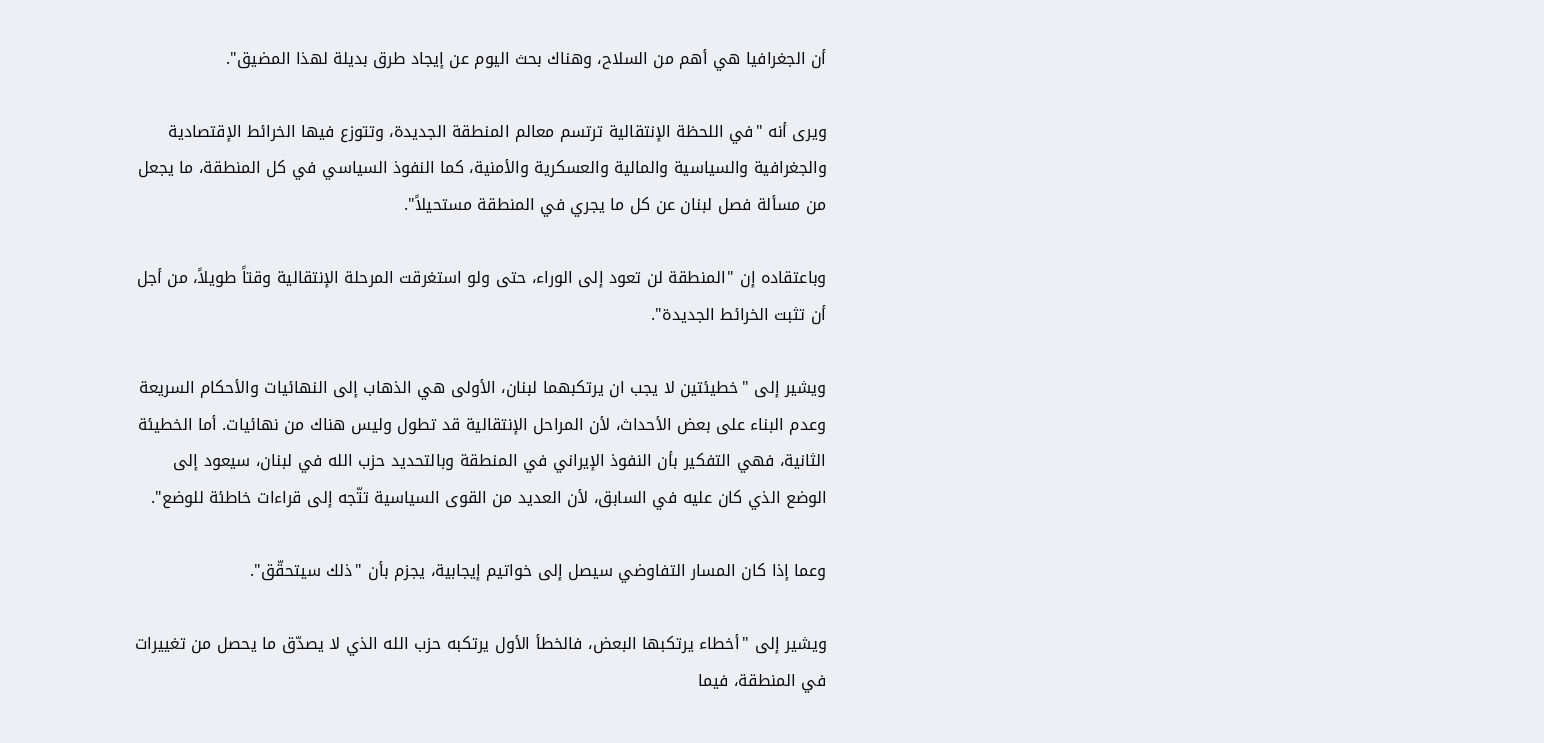أن الجغرافيا هي أهم من السلاح، وهناك بحث اليوم عن إيجاد طرق بديلة لهذا المضيق".

ويرى أنه "في اللحظة الإنتقالية ترتسم معالم المنطقة الجديدة، وتتوزع فيها الخرائط الإقتصادية والجغرافية والسياسية والمالية والعسكرية والأمنية، كما النفوذ السياسي في كل المنطقة، ما يجعل من مسألة فصل لبنان عن كل ما يجري في المنطقة مستحيلاً".

وباعتقاده إن "المنطقة لن تعود إلى الوراء، حتى ولو استغرقت المرحلة الإنتقالية وقتاً طويلاً، من أجل أن تثبت الخرائط الجديدة".

ويشير إلى "خطيئتين لا يجب ان يرتكبهما لبنان، الأولى هي الذهاب إلى النهائيات والأحكام السريعة وعدم البناء على بعض الأحداث، لأن المراحل الإنتقالية قد تطول وليس هناك من نهائيات. أما الخطيئة الثانية، فهي التفكير بأن النفوذ الإيراني في المنطقة وبالتحديد حزب الله في لبنان، سيعود إلى الوضع الذي كان عليه في السابق، لأن العديد من القوى السياسية تتّجه إلى قراءات خاطئة للوضع".

وعما إذا كان المسار التفاوضي سيصل إلى خواتيم إيجابية، يجزم بأن "ذلك سيتحقّق".

ويشير إلى "أخطاء يرتكبها البعض، فالخطأ الأول يرتكبه حزب الله الذي لا يصدّق ما يحصل من تغييرات في المنطقة، فيما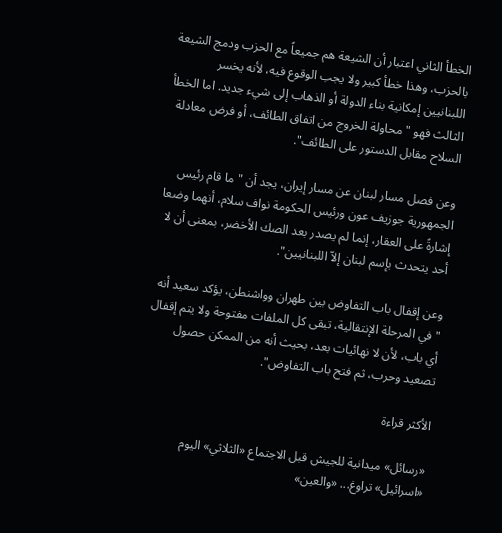الخطأ الثاني اعتبار أن الشيعة هم جميعاً مع الحزب ودمج الشيعة بالحزب، وهذا خطأ كبير ولا يجب الوقوع فيه، لأنه يخسر اللبنانيين إمكانية بناء الدولة أو الذهاب إلى شيء جديد. اما الخطأ الثالث فهو "محاولة الخروج من اتفاق الطائف، أو فرض معادلة السلاح مقابل الدستور على الطائف".

وعن فصل مسار لبنان عن مسار إيران، يجد أن "ما قام رئيس الجمهورية جوزيف عون ورئيس الحكومة نواف سلام، أنهما وضعا إشارةً على العقار، إنما لم يصدر بعد الصك الأخضر، بمعنى أن لا أحد يتحدث بإسم لبنان إلاّ اللبنانيين".

وعن إقفال باب التفاوض بين طهران وواشنطن، يؤكد سعيد أنه "في المرحلة الإنتقالية، تبقى كل الملفات مفتوحة ولا يتم إقفال أي باب، لأن لا نهائيات بعد، بحيث أنه من الممكن حصول تصعيد وحرب، ثم فتح باب التفاوض".

الأكثر قراءة

«رسائل» ميدانية للجيش قبل الاجتماع «الثلاثي» اليوم «اسرائيل» تراوغ... «والعين»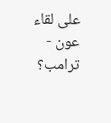على لقاء عون - ترامب؟